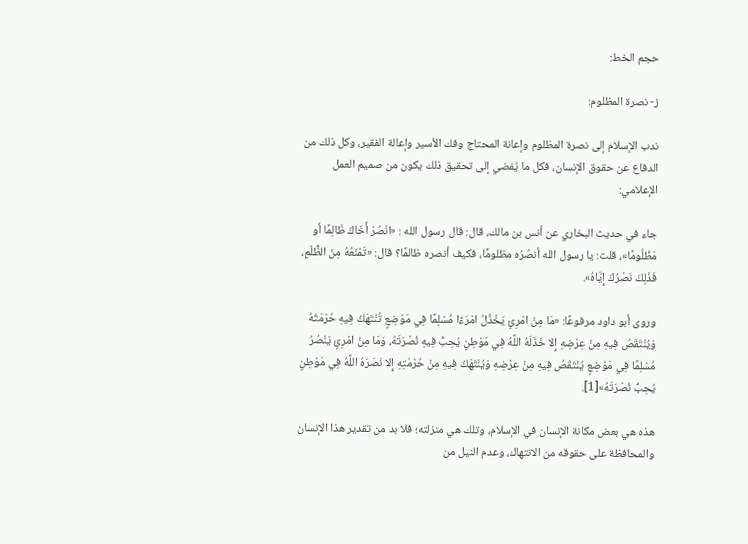حجم الخط:

ز- نصرة المظلوم:

ندب الإسلام إلى نصرة المظلوم وإعانة المحتاج وفك الأسير وإعالة الفقير، وكل ذلك من الدفاع عن حقوق الإنسان، فكل ما يُفضي إلى تحقيق ذلك يكون من صميم العمل الإعلامي:

جاء في حديث البخاري عن أنس بن مالك، قال: قال رسول الله : «انْصُرْ أَخَاكَ ظَالِمًا أو مَظْلُومًا»، قلت: يا رسول الله أنصُرُه مظلومًا، فكيف أنصره ظالمًا؟ قال: «تَمْنَعُهُ مِنَ الظُّلْمِ، فَذَلِكَ نَصْرُكَ إِيَّاهُ».

وروى أبو داود مرفوعًا: «مَا مِنْ امْرِئٍ يَخْذُلُ امْرَءًا مُسْلِمًا فِي مَوْضِعٍ تُنْتَهَكُ فِيهِ حُرْمَتُهُ وَيُنْتَقَصُ فِيهِ مِنْ عِرْضِهِ إِلا خَذَلَهُ اللَّهُ فِي مَوْطِنٍ يُحِبُّ فِيهِ نُصْرَتَهُ، وَمَا مِنْ امْرِئٍ يَنْصُرُ مُسْلِمًا فِي مَوْضِعٍ يُنْتَقَصُ فِيهِ مِنْ عِرْضِهِ وَيُنْتَهَكُ فِيهِ مِنْ حُرْمَتِهِ إِلا نَصَرَهُ اللَّهُ فِي مَوْطِنٍ يُحِبُّ نُصْرَتَهُ»[1].

هذه هي بعض مكانة الإنسان في الإسلام، وتلك هي منزلته؛ فلا بد من تقدير هذا الإنسان والمحافظة على حقوقه من الانتهاك، وعدم النيل من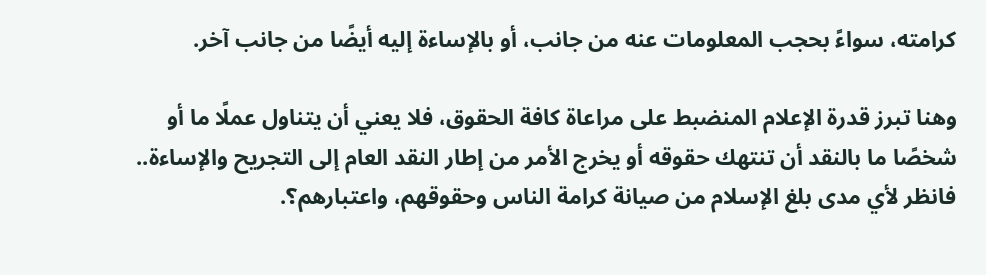كرامته، سواءً بحجب المعلومات عنه من جانب، أو بالإساءة إليه أيضًا من جانب آخر.

وهنا تبرز قدرة الإعلام المنضبط على مراعاة كافة الحقوق، فلا يعني أن يتناول عملًا ما أو شخصًا ما بالنقد أن تنتهك حقوقه أو يخرج الأمر من إطار النقد العام إلى التجريح والإساءة.. فانظر لأي مدى بلغ الإسلام من صيانة كرامة الناس وحقوقهم، واعتبارهم؟.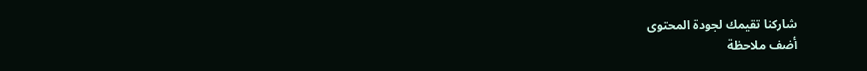شاركنا تقيمك لجودة المحتوى
أضف ملاحظة